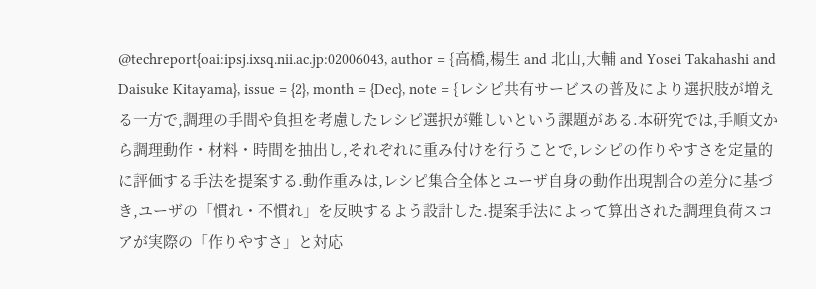@techreport{oai:ipsj.ixsq.nii.ac.jp:02006043, author = {高橋,楊生 and 北山,大輔 and Yosei Takahashi and Daisuke Kitayama}, issue = {2}, month = {Dec}, note = {レシピ共有サービスの普及により選択肢が増える一方で,調理の手間や負担を考慮したレシピ選択が難しいという課題がある.本研究では,手順文から調理動作・材料・時間を抽出し,それぞれに重み付けを行うことで,レシピの作りやすさを定量的に評価する手法を提案する.動作重みは,レシピ集合全体とユーザ自身の動作出現割合の差分に基づき,ユーザの「慣れ・不慣れ」を反映するよう設計した.提案手法によって算出された調理負荷スコアが実際の「作りやすさ」と対応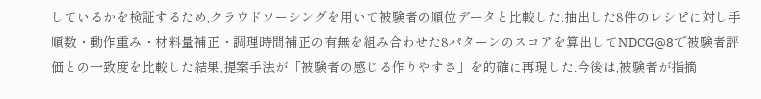しているかを検証するため,クラウドソーシングを用いて被験者の順位データと比較した.抽出した8件のレシピに対し手順数・動作重み・材料量補正・調理時間補正の有無を組み合わせた8パターンのスコアを算出してNDCG@8で被験者評価との一致度を比較した結果,提案手法が「被験者の感じる作りやすさ」を的確に再現した.今後は,被験者が指摘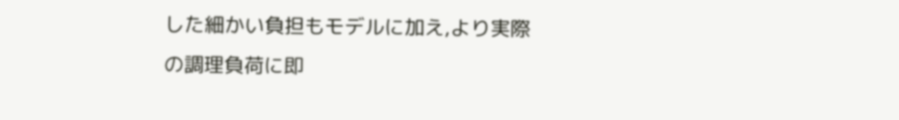した細かい負担もモデルに加え,より実際の調理負荷に即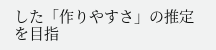した「作りやすさ」の推定を目指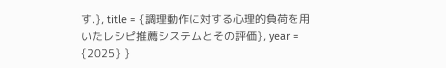す.}, title = {調理動作に対する心理的負荷を用いたレシピ推薦システムとその評価}, year = {2025} }